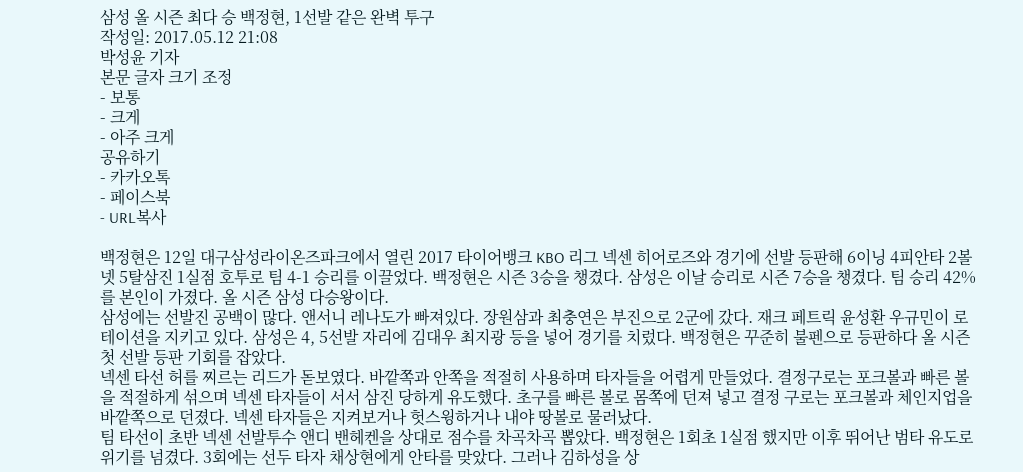삼성 올 시즌 최다 승 백정현, 1선발 같은 완벽 투구
작성일: 2017.05.12 21:08
박성윤 기자
본문 글자 크기 조정
- 보통
- 크게
- 아주 크게
공유하기
- 카카오톡
- 페이스북
- URL복사

백정현은 12일 대구삼성라이온즈파크에서 열린 2017 타이어뱅크 KBO 리그 넥센 히어로즈와 경기에 선발 등판해 6이닝 4피안타 2볼넷 5탈삼진 1실점 호투로 팀 4-1 승리를 이끌었다. 백정현은 시즌 3승을 챙겼다. 삼성은 이날 승리로 시즌 7승을 챙겼다. 팀 승리 42%를 본인이 가졌다. 올 시즌 삼성 다승왕이다.
삼성에는 선발진 공백이 많다. 앤서니 레나도가 빠져있다. 장원삼과 최충연은 부진으로 2군에 갔다. 재크 페트릭 윤성환 우규민이 로테이션을 지키고 있다. 삼성은 4, 5선발 자리에 김대우 최지광 등을 넣어 경기를 치렀다. 백정현은 꾸준히 불펜으로 등판하다 올 시즌 첫 선발 등판 기회를 잡았다.
넥센 타선 허를 찌르는 리드가 돋보였다. 바깥쪽과 안쪽을 적절히 사용하며 타자들을 어렵게 만들었다. 결정구로는 포크볼과 빠른 볼을 적절하게 섞으며 넥센 타자들이 서서 삼진 당하게 유도했다. 초구를 빠른 볼로 몸쪽에 던져 넣고 결정 구로는 포크볼과 체인지업을 바깥쪽으로 던졌다. 넥센 타자들은 지켜보거나 헛스윙하거나 내야 땅볼로 물러났다.
팀 타선이 초반 넥센 선발투수 앤디 밴헤켄을 상대로 점수를 차곡차곡 뽑았다. 백정현은 1회초 1실점 했지만 이후 뛰어난 범타 유도로 위기를 넘겼다. 3회에는 선두 타자 채상현에게 안타를 맞았다. 그러나 김하성을 상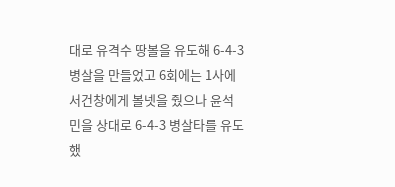대로 유격수 땅볼을 유도해 6-4-3 병살을 만들었고 6회에는 1사에 서건창에게 볼넷을 줬으나 윤석민을 상대로 6-4-3 병살타를 유도했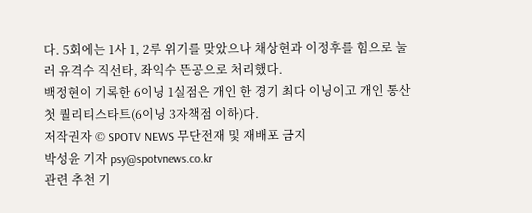다. 5회에는 1사 1, 2루 위기를 맞았으나 채상현과 이정후를 힘으로 눌러 유격수 직선타, 좌익수 뜬공으로 처리했다.
백정현이 기록한 6이닝 1실점은 개인 한 경기 최다 이닝이고 개인 통산 첫 퀄리티스타트(6이닝 3자책점 이하)다.
저작권자 © SPOTV NEWS 무단전재 및 재배포 금지
박성윤 기자 psy@spotvnews.co.kr
관련 추천 기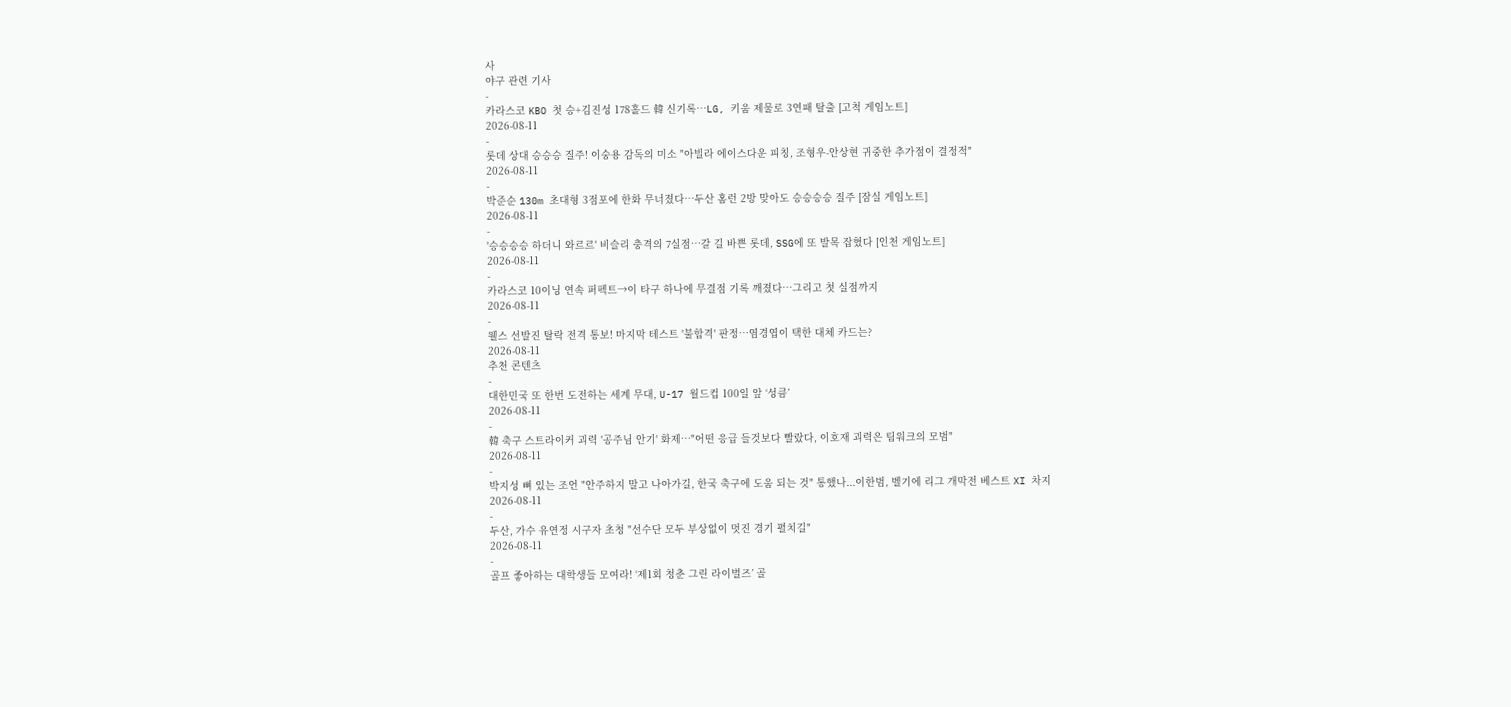사
야구 관련 기사
-
카라스코 KBO 첫 승+김진성 178홀드 韓 신기록…LG, 키움 제물로 3연패 탈출 [고척 게임노트]
2026-08-11
-
롯데 상대 승승승 질주! 이숭용 감독의 미소 "아빌라 에이스다운 피칭, 조형우-안상현 귀중한 추가점이 결정적"
2026-08-11
-
박준순 130m 초대형 3점포에 한화 무너졌다…두산 홈런 2방 맞아도 승승승승 질주 [잠실 게임노트]
2026-08-11
-
'승승승승 하더니 와르르' 비슬리 충격의 7실점…갈 길 바쁜 롯데, SSG에 또 발목 잡혔다 [인천 게임노트]
2026-08-11
-
카라스코 10이닝 연속 퍼펙트→이 타구 하나에 무결점 기록 깨졌다…그리고 첫 실점까지
2026-08-11
-
웰스 선발진 탈락 전격 통보! 마지막 테스트 '불합격' 판정…염경엽이 택한 대체 카드는?
2026-08-11
추천 콘텐츠
-
대한민국 또 한번 도전하는 세계 무대, U-17 월드컵 100일 앞 ‘성큼’
2026-08-11
-
韓 축구 스트라이커 괴력 '공주님 안기' 화제…"어떤 응급 들것보다 빨랐다, 이호재 괴력은 팀워크의 모범"
2026-08-11
-
박지성 뼈 있는 조언 "안주하지 말고 나아가길, 한국 축구에 도움 되는 것" 통했나...이한범, 벨기에 리그 개막전 베스트 XI 차지
2026-08-11
-
두산, 가수 유연정 시구자 초청 "선수단 모두 부상없이 멋진 경기 펼치길"
2026-08-11
-
골프 좋아하는 대학생들 모여라! ‘제1회 청춘 그린 라이벌즈’ 골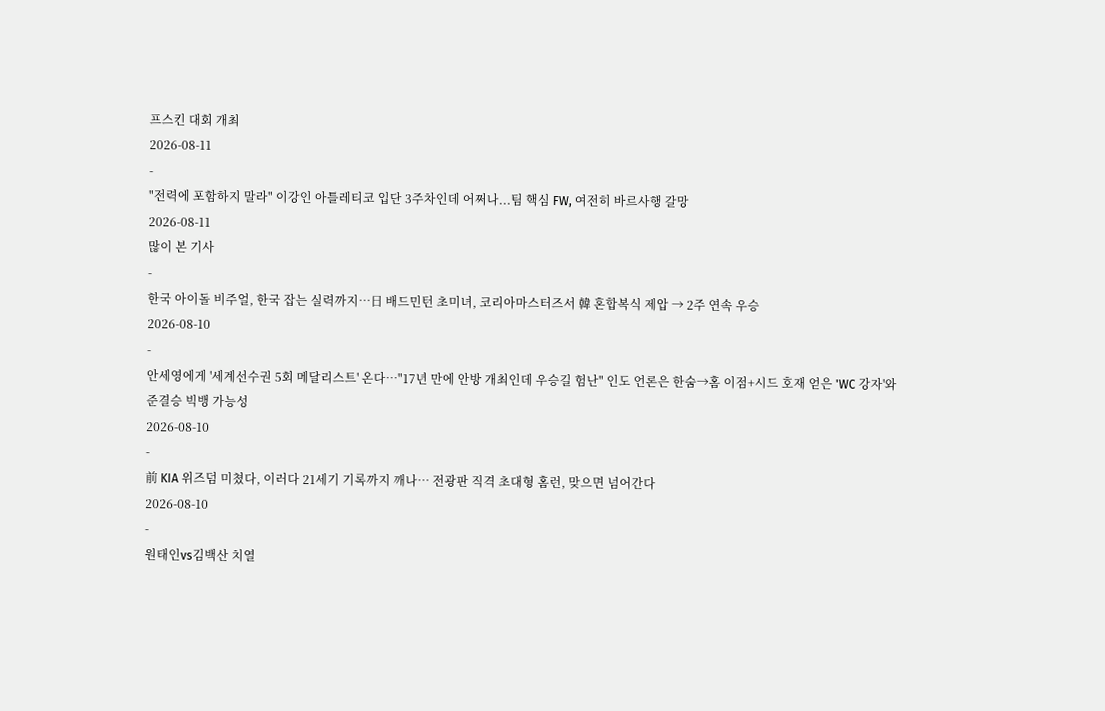프스킨 대회 개최
2026-08-11
-
"전력에 포함하지 말라" 이강인 아틀레티코 입단 3주차인데 어쩌나...팀 핵심 FW, 여전히 바르사행 갈망
2026-08-11
많이 본 기사
-
한국 아이돌 비주얼, 한국 잡는 실력까지…日 배드민턴 초미녀, 코리아마스터즈서 韓 혼합복식 제압 → 2주 연속 우승
2026-08-10
-
안세영에게 '세계선수권 5회 메달리스트' 온다…"17년 만에 안방 개최인데 우승길 험난" 인도 언론은 한숨→홈 이점+시드 호재 얻은 'WC 강자'와 준결승 빅뱅 가능성
2026-08-10
-
前 KIA 위즈덤 미쳤다, 이러다 21세기 기록까지 깨나… 전광판 직격 초대형 홈런, 맞으면 넘어간다
2026-08-10
-
원태인vs김백산 치열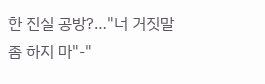한 진실 공방?…"너 거짓말 좀 하지 마"-"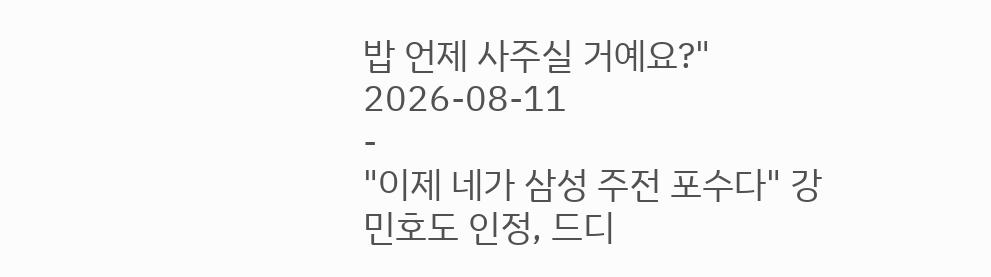밥 언제 사주실 거예요?"
2026-08-11
-
"이제 네가 삼성 주전 포수다" 강민호도 인정, 드디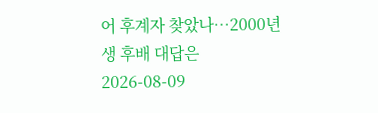어 후계자 찾았나…2000년생 후배 대답은
2026-08-09